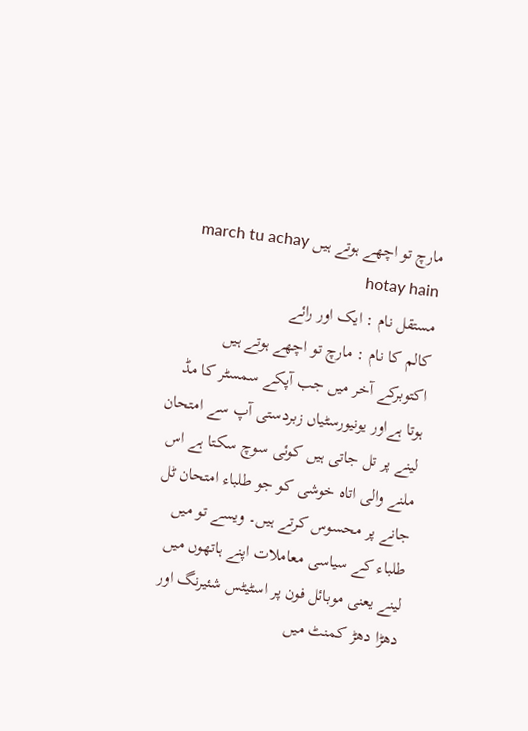مارچ تو اچھے ہوتے ہیں march tu achay hotay hain
مستقل نام : ایک اور رائے
کالم کا نام : مارچ تو اچھے ہوتے ہیں
اکتوبرکے آخر میں جب آپکے سمسٹر کا مڈ ہوتا ہےاور یونیورسٹیاں زبردستی آپ سے امتحان لینے پر تل جاتی ہیں کوئی سوچ سکتا ہے اس ملنے والی اتاہ خوشی کو جو طلباء امتحان ٹل جانے پر محسوس کرتے ہیں۔ ویسے تو میں طلباء کے سیاسی معاملات اپنے ہاتھوں میں لینے یعنی موبائل فون پر اسٹیٹس شئیرنگ اور دھڑا دھڑ کمنٹ میں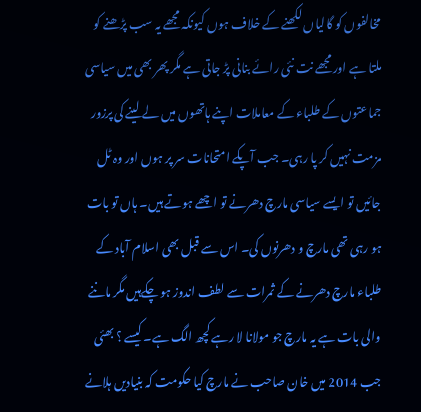مخالفوں کو گالیاں لکھنے کے خلاف ہوں کیونکہ مجھے یہ سب پڑھنے کو ملتا ہے اور مجھے نت نئی رائے بنانی پڑ جاتی ہے مگر پھر بھی میں سیاسی جماعتوں کے طلباء کے معاملات اپنے ہاتھوں میں لے لینے کی پرزور مزمت نہیں کر پا رہی۔ جب آپکے امتحانات سر پر ہوں اور وہ ٹل جائیں تو ایسے سیاسی مارچ دھرنے تو اچھے ہوتے ہیں۔ ہاں تو بات ہو رہی تھی مارچ و دھرنوں کی۔ اس سے قبل بھی اسلام آباد کے طلباء مارچ دھرنے کے ثمرات سے لطف اندوز ہو چکےہیں مگر ماننے والی بات ہے یہ مارچ جو مولانا لا رہے کچھ الگ ہے۔ کیسے ؟ بھئی جب 2014 میں خان صاحب نے مارچ کیا حکومت کہ بنیادیں ہلانے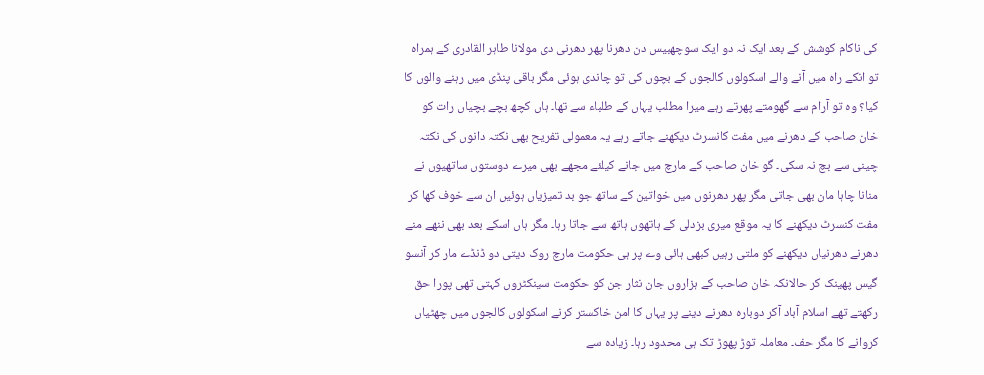کی ناکام کوشش کے بعد ایک نہ دو ایک سوچھبیس دن دھرنا پھر دھرنی دی مولانا طاہر القادری کے ہمراہ تو انکے راہ میں آنے والے اسکولوں کالجوں کے بچوں کی تو چاندی ہوئی مگر باقی پنڈی میں رہنے والوں کا کیا؟ وہ تو آرام سے گھومتے پھرتے رہے میرا مطلب یہاں کے طلباء سے تھا۔ ہاں کچھ بچے بچیاں رات کو خان صاحب کے دھرنے میں مفت کانسرٹ دیکھنے جاتے رہے یہ معمولی تفریح بھی نکتہ دانوں کی نکتہ چینی سے بچ نہ سکی۔ گو خان صاحب کے مارچ میں جانے کیلئے مجھے بھی میرے دوستوں ساتھیوں نے منانا چاہا مان بھی جاتی مگر پھر دھرنوں میں خواتین کے ساتھ جو بد تمیزیاں ہوئیں ان سے خوف کھا کر مفت کنسرٹ دیکھنے کا یہ موقع میری بزدلی کے ہاتھوں ہاتھ سے جاتا رہا۔ مگر ہاں اسکے بعد بھی ننھے منے دھرنے دھرنیاں دیکھنے کو ملتی رہیں کبھی ہائی وے پر ہی حکومت مارچ روک دیتی دو ڈنڈے مار کر آنسو گیس پھینک کر حالانکہ خان صاحب کے ہزاروں جان نثار جن کو حکومت سینکٹروں کہتی تھی پورا حق رکھتے تھے اسلام آباد آکر دوبارہ دھرنے دینے پر یہاں کا امن خاکستر کرنے اسکولوں کالجوں میں چھٹیاں کروانے کا مگر حف۔ معاملہ توڑ پھوڑ تک ہی محدود رہا۔ زیادہ سے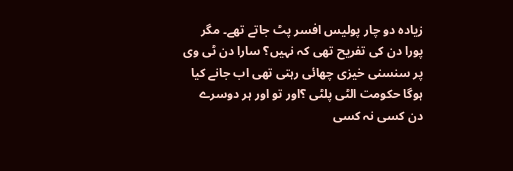زیادہ دو چار پولیس افسر پٹ جاتے تھے۔ مگر پورا دن کی تفریح تھی کہ نہیں؟ سارا دن ٹی وی پر سنسنی خیزی چھائی رہتی تھی اب جانے کیا ہوگا حکومت الٹی پلٹی ؟اور تو اور ہر دوسرے دن کسی نہ کسی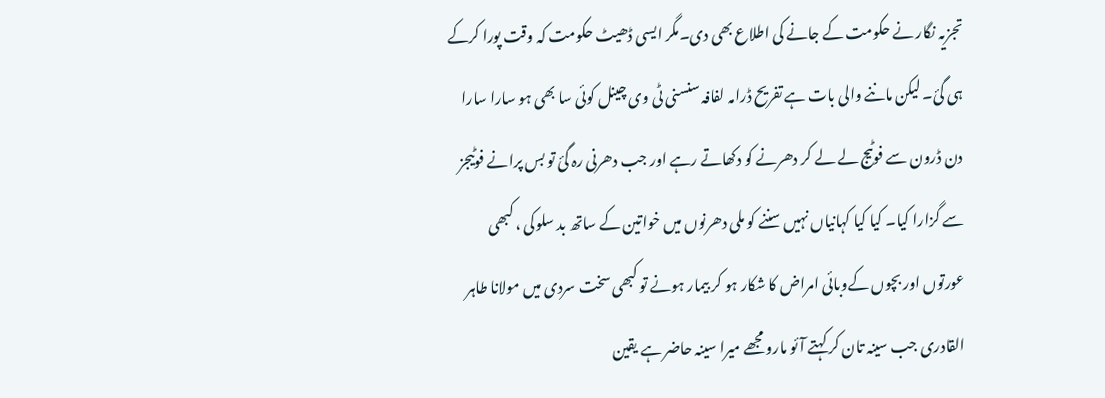تجزیہ نگار نے حکومت کے جانے کی اطلاع بھی دی۔مگر ایسی ڈھیٹ حکومت کہ وقت پورا کرکے ہی گئ۔ لیکن ماننے والی بات ہے تفریح ڈرامہ لفافہ سنسنی ٹی وی چینل کوئی سا بھی ہو سارا سارا دن ڈرون سے فوٹیج لے لے کر دھرنے کو دکھاتے رہے اور جب دھرنی رہ گئ تو بس پرانے فوٹیجز سے گزارا کیا۔ کیا کیا کہانیاں نہیں سننے کو ملی دھرنوں میں خواتین کے ساتھ بد سلوکی ، کبھی عورتوں اور بچوں کےوبائی امراض کا شکار ہو کر بیمار ہونے تو کبھی سخت سردی میں مولانا طاہر القادری جب سینہ تان کر کہتے آئو مارو مجھے میرا سینہ حاضر ہے یقین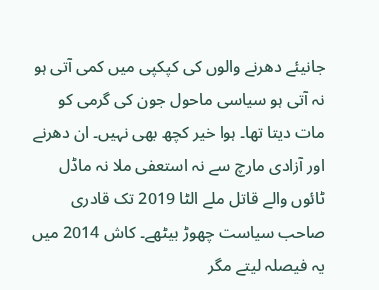جانیئے دھرنے والوں کی کپکپی میں کمی آتی ہو نہ آتی ہو سیاسی ماحول جون کی گرمی کو مات دیتا تھا۔ ہوا خیر کچھ بھی نہیں۔ ان دھرنے اور آزادی مارچ سے نہ استعفی ملا نہ ماڈل ٹائوں والے قاتل ملے الٹا 2019 تک قادری صاحب سیاست چھوڑ بیٹھے۔ کاش 2014 میں یہ فیصلہ لیتے مگر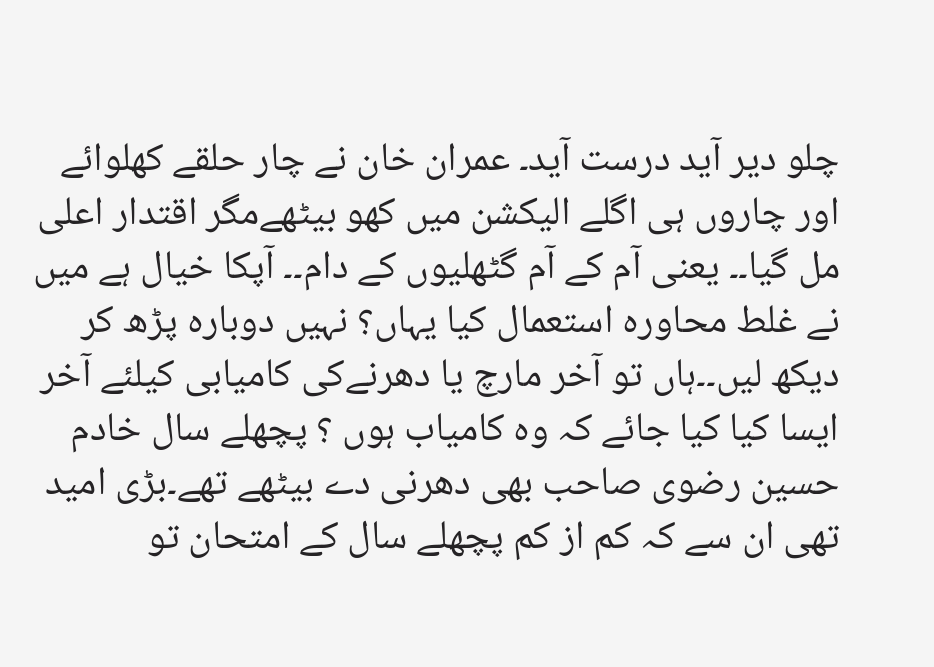چلو دیر آید درست آید۔ عمران خان نے چار حلقے کھلوائے اور چاروں ہی اگلے الیکشن میں کھو بیٹھےمگر اقتدار اعلی مل گیا۔۔ یعنی آم کے آم گٹھلیوں کے دام۔۔ آپکا خیال ہے میں نے غلط محاورہ استعمال کیا یہاں؟ نہیں دوبارہ پڑھ کر دیکھ لیں۔۔ہاں تو آخر مارچ یا دھرنےکی کامیابی کیلئے آخر ایسا کیا کیا جائے کہ وہ کامیاب ہوں ؟ پچھلے سال خادم حسین رضوی صاحب بھی دھرنی دے بیٹھے تھے۔بڑی امید تھی ان سے کہ کم از کم پچھلے سال کے امتحان تو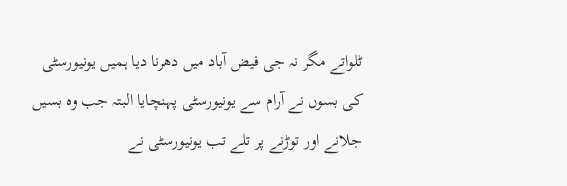ٹلواتے مگر نہ جی فیض آباد میں دھرنا دیا ہمیں یونیورسٹی کی بسوں نے آرام سے یونیورسٹی پہنچایا البتہ جب وہ بسیں جلانے اور توڑنے پر تلے تب یونیورسٹی نے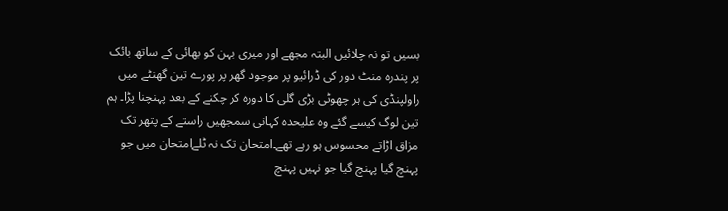بسیں تو نہ چلائیں البتہ مجھے اور میری بہن کو بھائی کے ساتھ بائک پر پندرہ منٹ دور کی ڈرائیو پر موجود گھر پر پورے تین گھنٹے میں راولپنڈی کی ہر چھوٹی بڑی گلی کا دورہ کر چکنے کے بعد پہنچنا پڑا۔ ہم تین لوگ کیسے گئے وہ علیحدہ کہانی سمجھیں راستے کے پتھر تک مزاق اڑاتے محسوس ہو رہے تھے۔امتحان تک نہ ٹلےامتحان میں جو پہنچ گیا پہنچ گیا جو نہیں پہنچ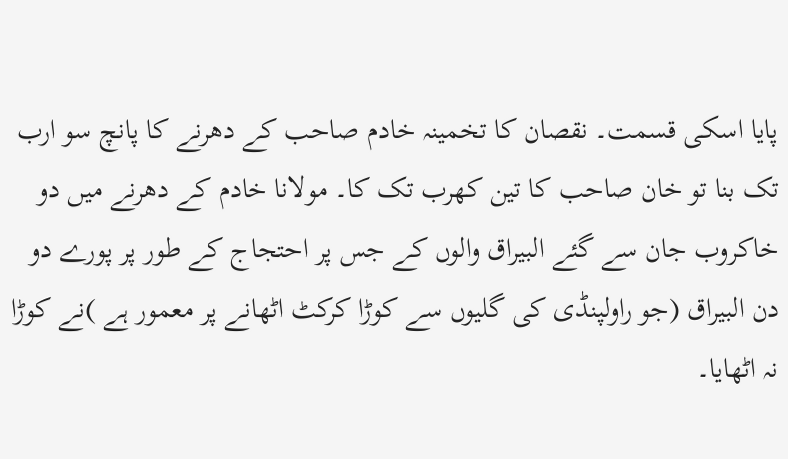پایا اسکی قسمت۔ نقصان کا تخمینہ خادم صاحب کے دھرنے کا پانچ سو ارب تک بنا تو خان صاحب کا تین کھرب تک کا۔ مولانا خادم کے دھرنے میں دو خاکروب جان سے گئے البیراق والوں کے جس پر احتجاج کے طور پر پورے دو دن البیراق (جو راولپنڈی کی گلیوں سے کوڑا کرکٹ اٹھانے پر معمور ہے )نے کوڑا نہ اٹھایا۔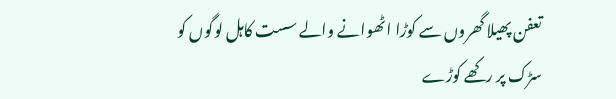تعفن پھیلا گھروں سے کوڑا اٹھوانے والے سست کاہل لوگوں کو سڑک پر رکھے کوڑے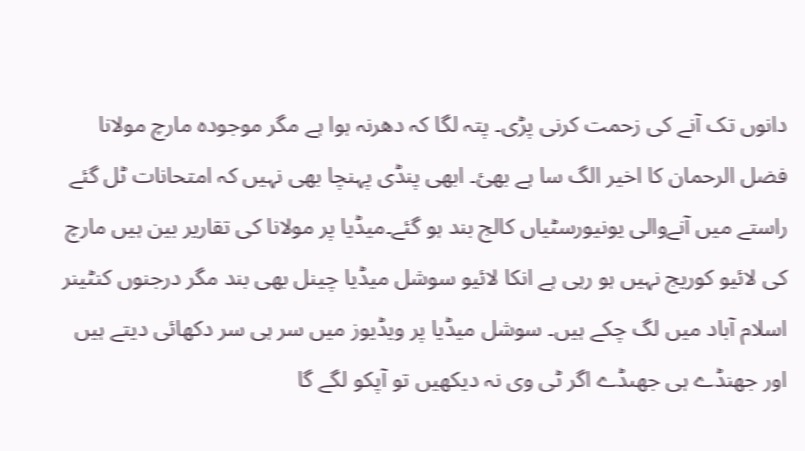دانوں تک آنے کی زحمت کرنی پڑی۔ پتہ لگا کہ دھرنہ ہوا ہے مگر موجودہ مارچ مولانا فضل الرحمان کا اخیر الگ سا ہے بھئ۔ ابھی پنڈی پہنچا بھی نہیں کہ امتحانات ٹل گئے راستے میں آنےوالی یونیورسٹیاں کالج بند ہو گئے۔میڈیا پر مولانا کی تقاریر بین ہیں مارچ کی لائیو کوریج نہیں ہو رہی ہے انکا لائیو سوشل میڈیا چینل بھی بند مگر درجنوں کنٹینر اسلام آباد میں لگ چکے ہیں۔ سوشل میڈیا پر ویڈیوز میں سر ہی سر دکھائی دیتے ہیں اور جھنڈے ہی جھںڈے اگر ٹی وی نہ دیکھیں تو آپکو لگے گا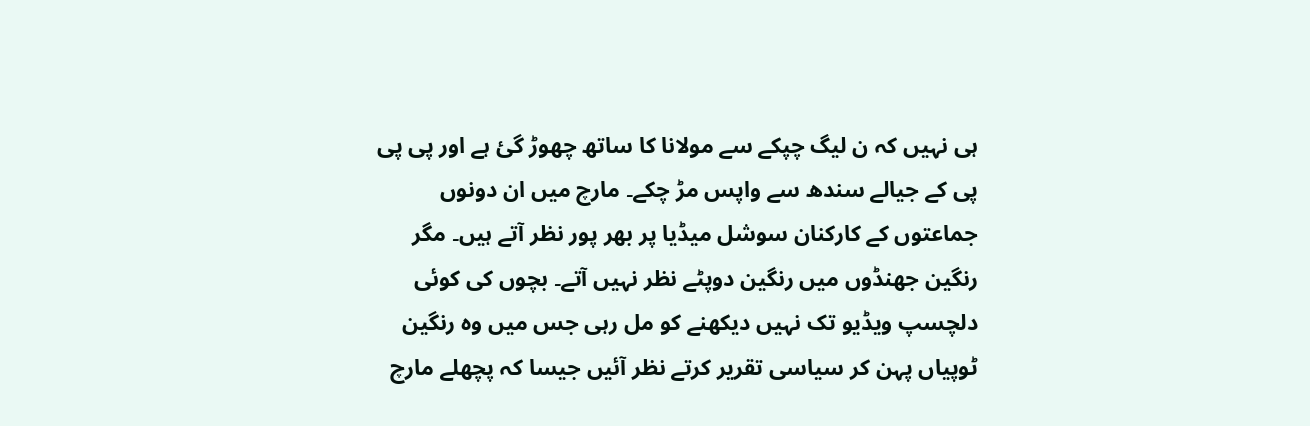ہی نہیں کہ ن لیگ چپکے سے مولانا کا ساتھ چھوڑ گئ ہے اور پی پی پی کے جیالے سندھ سے واپس مڑ چکے۔ مارچ میں ان دونوں جماعتوں کے کارکنان سوشل میڈیا پر بھر پور نظر آتے ہیں۔ مگر رنگین جھنڈوں میں رنگین دوپٹے نظر نہیں آتے۔ بچوں کی کوئی دلچسپ ویڈیو تک نہیں دیکھنے کو مل رہی جس میں وہ رنگین ٹوپیاں پہن کر سیاسی تقریر کرتے نظر آئیں جیسا کہ پچھلے مارچ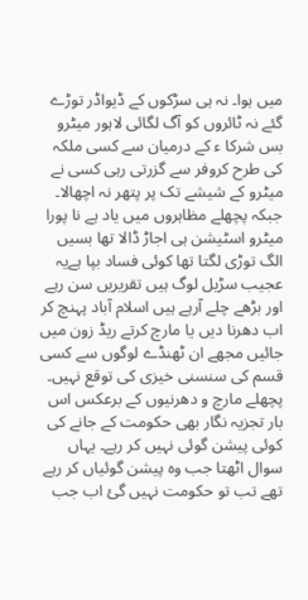میں ہوا۔ نہ ہی سڑکوں کے ڈیواڈر توڑے گئے نہ ٹائروں کو آگ لگائی لاہور میٹرو بس شرکا ء کے درمیان سے کسی ملکہ کی طرح کروفر سے گزرتی رہی کسی نے میٹرو کے شیشے تک پر پتھر نہ اچھالا۔ جبکہ پچھلے مظاہروں میں یاد ہے نا پورا میٹرو اسٹیشن ہی اجاڑ ڈالا تھا بسیں الگ توڑی لگتا تھا کوئی فساد بپا ہےیہ عجیب سڑیل لوگ ہیں تقریریں سن رہے اور بڑھے چلے آرہے ہیں اسلام آباد پہنچ کر اب دھرنا دیں یا مارچ کرتے ریڈ زون میں جائیں مجھے ان ٹھنڈے لوگوں سے کسی قسم کی سنسنی خیزی کی توقع نہیں۔ پچھلے مارچ و دھرنیوں کے برعکس اس بار تجزیہ نگار بھی حکومت کے جانے کی کوئی پیشن گوئی نہیں کر رہے۔ یہاں سوال اٹھتا جب وہ پیشن گوئیاں کر رہے تھے تب تو حکومت نہیں گئ اب جب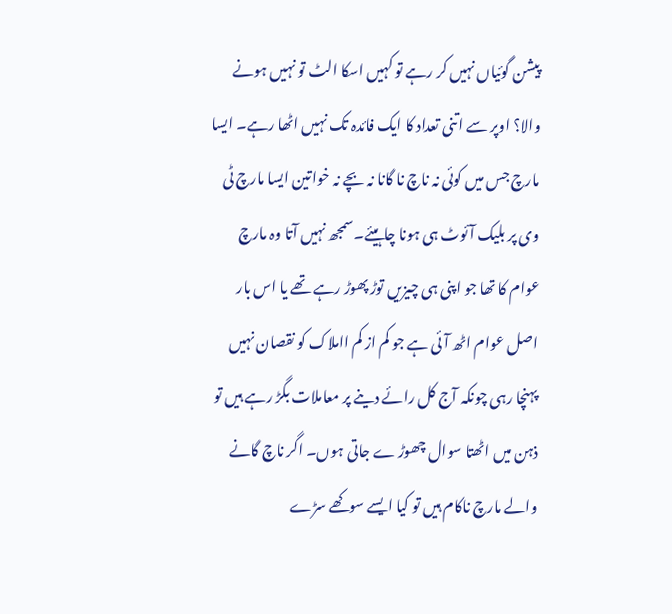پیشن گوئیاں نہیں کر رہے تو کہیں اسکا الٹ تو نہیں ہونے والا؟ اوپر سے اتنی تعداد کا ایک فائدہ تک نہیں اٹھا رہے۔ ایسا مارچ جس میں کوئی نہ ناچ نا گانا نہ بچے نہ خواتین ایسا مارچ ٹی وی پر بلیک آئوٹ ہی ہونا چاہیئے۔سمجھ نہیں آتا وہ مارچ عوام کا تھا جو اپنی ہی چیزیں توڑ پھوڑ رہے تھے یا اس بار اصل عوام اٹھ آئی ہے جو کم از کم ااملاک کو نقصان نہیں پہنچا رہی چونکہ آج کل رائے دینے پر معاملات بگڑ رہے ہیں تو ذہن میں اٹھتا سوال چھوڑ ے جاتی ہوں۔ اگر ناچ گانے والے مارچ ناکام ہیں تو کیا ایسے سوکھے سڑے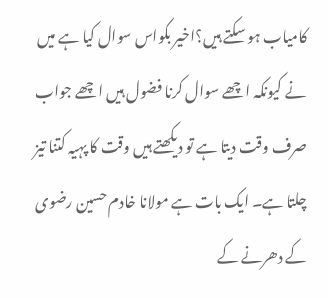کامیاب ہو سکتے ہیں؟اخیر بکواس سوال کیا ہے میں نے کیونکہ اچھے سوال کرنا فضول ہیں اچھے جواب صرف وقت دیتا ہے تو دیکھتے ہیں وقت کا پہیہ کتنا تیز چلتا ہے۔ ایک بات ہے مولانا خادم حسین رضوی کے دھرنے کے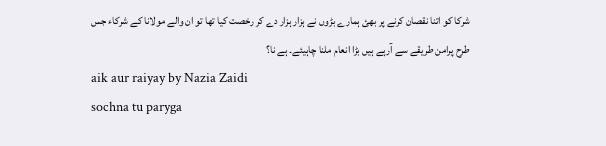شرکا کو اتنا نقصان کرنے پر بھئ ہمارے بڑوں نے ہزار ہزار دے کر رخصت کیا تھا تو ان والے مولانا کے شرکاء جس طرح پرامن طریقے سے آرہے ہیں بڑا انعام ملنا چاہیئے۔ ہے نا؟
aik aur raiyay by Nazia Zaidi
sochna tu paryga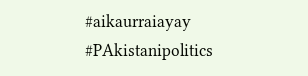#aikaurraiayay #PAkistanipolitics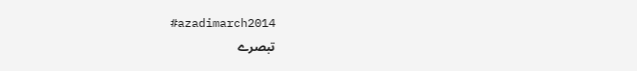#azadimarch2014
تبصرے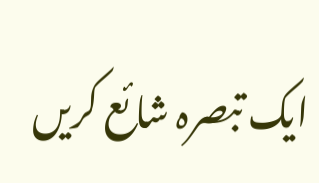ایک تبصرہ شائع کریں